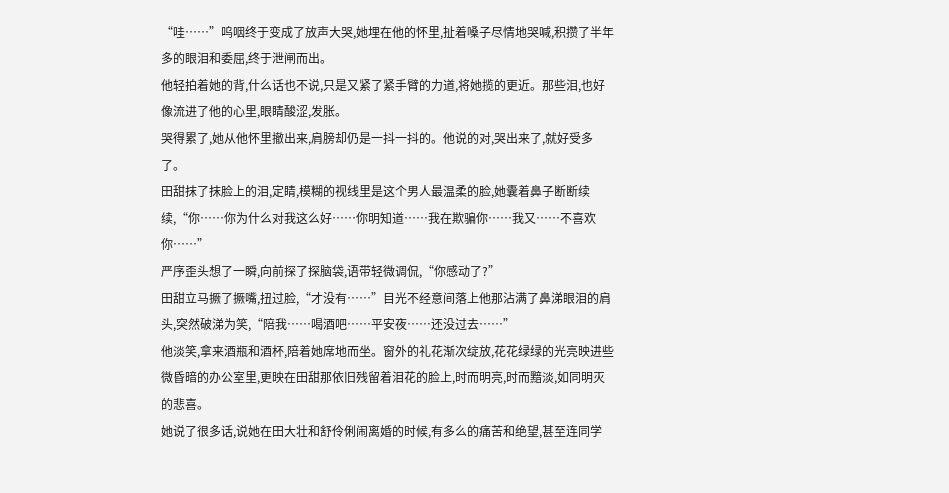“哇……”呜咽终于变成了放声大哭,她埋在他的怀里,扯着嗓子尽情地哭喊,积攒了半年多的眼泪和委屈,终于泄闸而出。
他轻拍着她的背,什么话也不说,只是又紧了紧手臂的力道,将她揽的更近。那些泪,也好像流进了他的心里,眼睛酸涩,发胀。
哭得累了,她从他怀里撤出来,肩膀却仍是一抖一抖的。他说的对,哭出来了,就好受多了。
田甜抹了抹脸上的泪,定睛,模糊的视线里是这个男人最温柔的脸,她囊着鼻子断断续续,“你……你为什么对我这么好……你明知道……我在欺骗你……我又……不喜欢你……”
严序歪头想了一瞬,向前探了探脑袋,语带轻微调侃,“你感动了?”
田甜立马撅了撅嘴,扭过脸,“才没有……”目光不经意间落上他那沾满了鼻涕眼泪的肩头,突然破涕为笑,“陪我……喝酒吧……平安夜……还没过去……”
他淡笑,拿来酒瓶和酒杯,陪着她席地而坐。窗外的礼花渐次绽放,花花绿绿的光亮映进些微昏暗的办公室里,更映在田甜那依旧残留着泪花的脸上,时而明亮,时而黯淡,如同明灭的悲喜。
她说了很多话,说她在田大壮和舒伶俐闹离婚的时候,有多么的痛苦和绝望,甚至连同学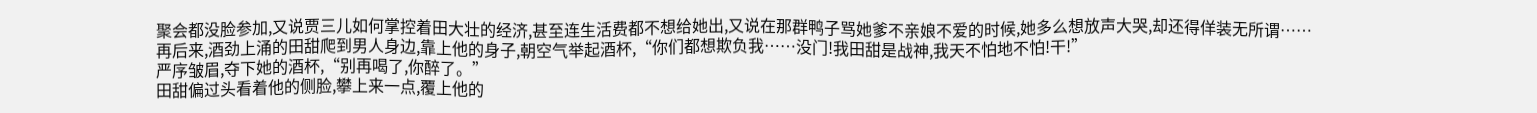聚会都没脸参加,又说贾三儿如何掌控着田大壮的经济,甚至连生活费都不想给她出,又说在那群鸭子骂她爹不亲娘不爱的时候,她多么想放声大哭,却还得佯装无所谓……
再后来,酒劲上涌的田甜爬到男人身边,靠上他的身子,朝空气举起酒杯,“你们都想欺负我……没门!我田甜是战神,我天不怕地不怕!干!”
严序皱眉,夺下她的酒杯,“别再喝了,你醉了。”
田甜偏过头看着他的侧脸,攀上来一点,覆上他的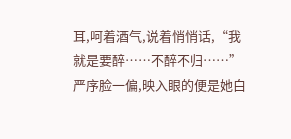耳,呵着酒气,说着悄悄话,“我就是要醉……不醉不归……”
严序脸一偏,映入眼的便是她白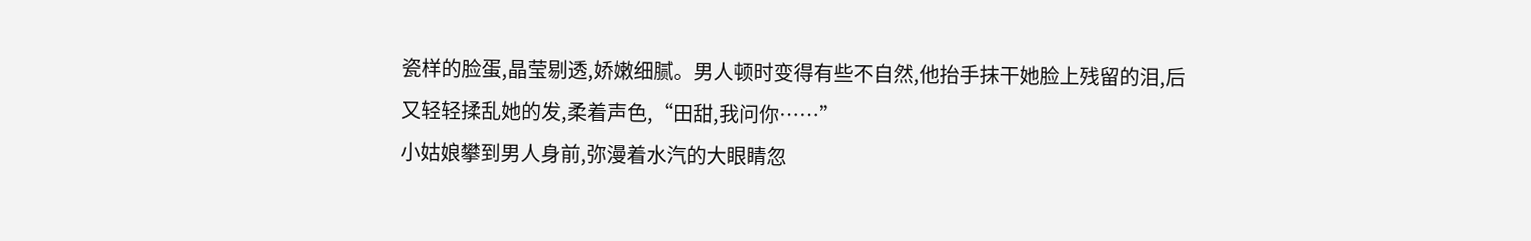瓷样的脸蛋,晶莹剔透,娇嫩细腻。男人顿时变得有些不自然,他抬手抹干她脸上残留的泪,后又轻轻揉乱她的发,柔着声色,“田甜,我问你……”
小姑娘攀到男人身前,弥漫着水汽的大眼睛忽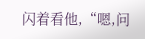闪着看他,“嗯,问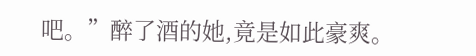吧。”醉了酒的她,竟是如此豪爽。